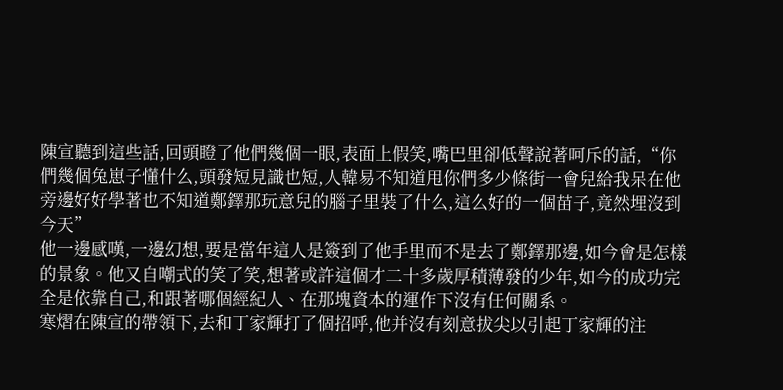陳宣聽到這些話,回頭瞪了他們幾個一眼,表面上假笑,嘴巴里卻低聲說著呵斥的話,“你們幾個兔崽子懂什么,頭發短見識也短,人韓易不知道甩你們多少條街一會兒給我呆在他旁邊好好學著也不知道鄭鐸那玩意兒的腦子里裝了什么,這么好的一個苗子,竟然埋沒到今天”
他一邊感嘆,一邊幻想,要是當年這人是簽到了他手里而不是去了鄭鐸那邊,如今會是怎樣的景象。他又自嘲式的笑了笑,想著或許這個才二十多歲厚積薄發的少年,如今的成功完全是依靠自己,和跟著哪個經紀人、在那塊資本的運作下沒有任何關系。
寒熠在陳宣的帶領下,去和丁家輝打了個招呼,他并沒有刻意拔尖以引起丁家輝的注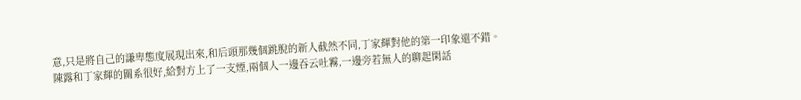意,只是將自己的謙卑態度展現出來,和后頭那幾個跳脫的新人截然不同,丁家輝對他的第一印象還不錯。
陳露和丁家輝的關系很好,給對方上了一支煙,兩個人一邊吞云吐霧,一邊旁若無人的聊起閑話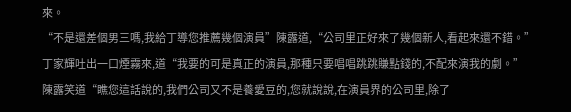來。
“不是還差個男三嗎,我給丁導您推薦幾個演員”陳露道,“公司里正好來了幾個新人,看起來還不錯。”
丁家輝吐出一口煙霧來,道“我要的可是真正的演員,那種只要唱唱跳跳賺點錢的,不配來演我的劇。”
陳露笑道“瞧您這話說的,我們公司又不是養愛豆的,您就說說,在演員界的公司里,除了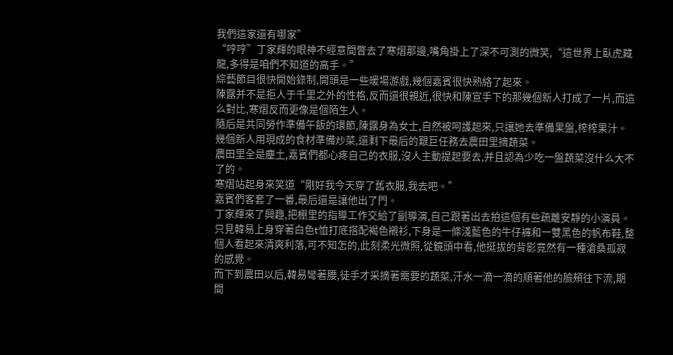我們這家還有哪家”
“哼哼”丁家輝的眼神不經意間瞥去了寒熠那邊,嘴角掛上了深不可測的微笑,“這世界上臥虎藏龍,多得是咱們不知道的高手。”
綜藝節目很快開始錄制,開頭是一些暖場游戲,幾個嘉賓很快熟絡了起來。
陳露并不是拒人于千里之外的性格,反而還很親近,很快和陳宣手下的那幾個新人打成了一片,而這么對比,寒熠反而更像是個陌生人。
隨后是共同勞作準備午飯的環節,陳露身為女士,自然被呵護起來,只讓她去準備果盤,榨榨果汁。
幾個新人用現成的食材準備炒菜,還剩下最后的艱巨任務去農田里摘蔬菜。
農田里全是塵土,嘉賓們都心疼自己的衣服,沒人主動提起要去,并且認為少吃一盤蔬菜沒什么大不了的。
寒熠站起身來笑道“剛好我今天穿了舊衣服,我去吧。”
嘉賓們客套了一番,最后還是讓他出了門。
丁家輝來了興趣,把棚里的指導工作交給了副導演,自己跟著出去拍這個有些疏離安靜的小演員。
只見韓易上身穿著白色t恤打底搭配褐色襯衫,下身是一條淺藍色的牛仔褲和一雙黑色的帆布鞋,整個人看起來清爽利落,可不知怎的,此刻柔光微照,從鏡頭中看,他挺拔的背影竟然有一種滄桑孤寂的感覺。
而下到農田以后,韓易彎著腰,徒手才采摘著需要的蔬菜,汗水一滴一滴的順著他的臉頰往下流,期間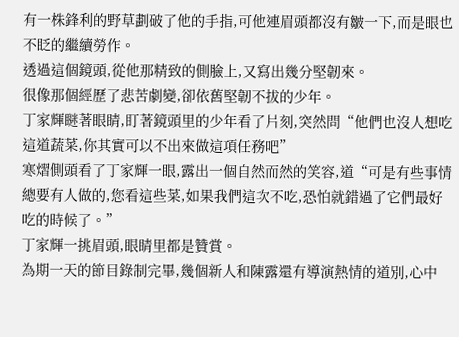有一株鋒利的野草劃破了他的手指,可他連眉頭都沒有皺一下,而是眼也不眨的繼續勞作。
透過這個鏡頭,從他那精致的側臉上,又寫出幾分堅韌來。
很像那個經歷了悲苦劇變,卻依舊堅韌不拔的少年。
丁家輝瞇著眼睛,盯著鏡頭里的少年看了片刻,突然問“他們也沒人想吃這道蔬菜,你其實可以不出來做這項任務吧”
寒熠側頭看了丁家輝一眼,露出一個自然而然的笑容,道“可是有些事情總要有人做的,您看這些菜,如果我們這次不吃,恐怕就錯過了它們最好吃的時候了。”
丁家輝一挑眉頭,眼睛里都是贊賞。
為期一天的節目錄制完畢,幾個新人和陳露還有導演熱情的道別,心中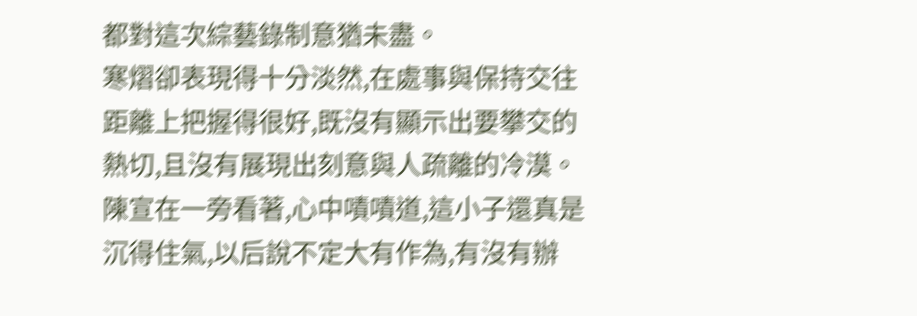都對這次綜藝錄制意猶未盡。
寒熠卻表現得十分淡然,在處事與保持交往距離上把握得很好,既沒有顯示出要攀交的熱切,且沒有展現出刻意與人疏離的冷漠。
陳宣在一旁看著,心中嘖嘖道,這小子還真是沉得住氣,以后說不定大有作為,有沒有辦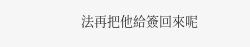法再把他給簽回來呢